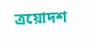ত্রয়োদশ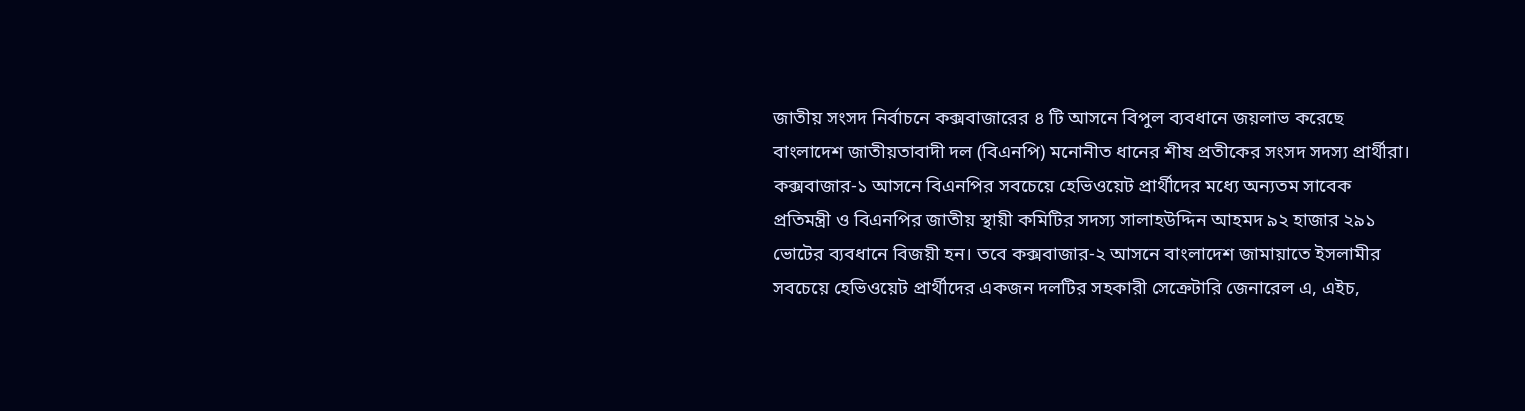জাতীয় সংসদ নির্বাচনে কক্সবাজারের ৪ টি আসনে বিপুল ব্যবধানে জয়লাভ করেছে বাংলাদেশ জাতীয়তাবাদী দল (বিএনপি) মনোনীত ধানের শীষ প্রতীকের সংসদ সদস্য প্রার্থীরা। কক্সবাজার-১ আসনে বিএনপির সবচেয়ে হেভিওয়েট প্রার্থীদের মধ্যে অন্যতম সাবেক প্রতিমন্ত্রী ও বিএনপির জাতীয় স্থায়ী কমিটির সদস্য সালাহউদ্দিন আহমদ ৯২ হাজার ২৯১ ভোটের ব্যবধানে বিজয়ী হন। তবে কক্সবাজার-২ আসনে বাংলাদেশ জামায়াতে ইসলামীর সবচেয়ে হেভিওয়েট প্রার্থীদের একজন দলটির সহকারী সেক্রেটারি জেনারেল এ, এইচ,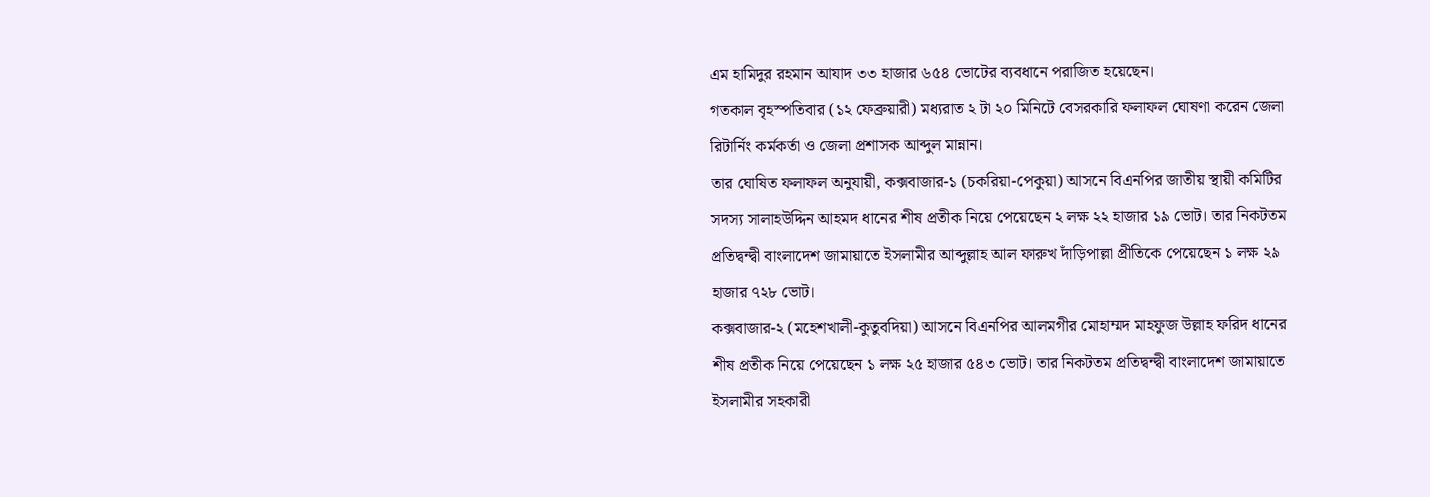এম হামিদুর রহমান আযাদ ৩৩ হাজার ৬৫৪ ভোটের ব্যবধানে পরাজিত হয়েছেন।
গতকাল বৃহস্পতিবার (১২ ফেব্রুয়ারী) মধ্যরাত ২ টা ২০ মিনিটে বেসরকারি ফলাফল ঘোষণা করেন জেলা রিটার্নিং কর্মকর্তা ও জেলা প্রশাসক আব্দুল মান্নান।
তার ঘোষিত ফলাফল অনুযায়ী, কক্সবাজার-১ (চকরিয়া-পেকুয়া) আসনে বিএনপির জাতীয় স্থায়ী কমিটির সদস্য সালাহউদ্দিন আহমদ ধানের শীষ প্রতীক নিয়ে পেয়েছেন ২ লক্ষ ২২ হাজার ১৯ ভোট। তার নিকটতম প্রতিদ্বন্দ্বী বাংলাদেশ জামায়াতে ইসলামীর আব্দুল্লাহ আল ফারুখ দাঁড়িপাল্লা প্রীতিকে পেয়েছেন ১ লক্ষ ২৯ হাজার ৭২৮ ভোট।
কক্সবাজার-২ (মহেশখালী-কুতুবদিয়া) আসনে বিএনপির আলমগীর মোহাম্মদ মাহফুজ উল্লাহ ফরিদ ধানের শীষ প্রতীক নিয়ে পেয়েছেন ১ লক্ষ ২৫ হাজার ৫৪৩ ভোট। তার নিকটতম প্রতিদ্বন্দ্বী বাংলাদেশ জামায়াতে ইসলামীর সহকারী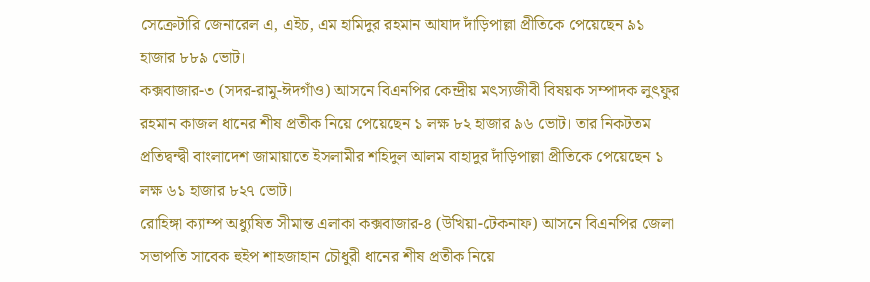সেক্রেটারি জেনারেল এ, এইচ, এম হামিদুর রহমান আযাদ দাঁড়িপাল্লা প্রীতিকে পেয়েছেন ৯১ হাজার ৮৮৯ ভোট।
কক্সবাজার-৩ (সদর-রামু-ঈদগাঁও) আসনে বিএনপির কেন্দ্রীয় মৎস্যজীবী বিষয়ক সম্পাদক লুৎফুর রহমান কাজল ধানের শীষ প্রতীক নিয়ে পেয়েছেন ১ লক্ষ ৮২ হাজার ৯৬ ভোট। তার নিকটতম প্রতিদ্বন্দ্বী বাংলাদেশ জামায়াতে ইসলামীর শহিদুল আলম বাহাদুর দাঁড়িপাল্লা প্রীতিকে পেয়েছেন ১ লক্ষ ৬১ হাজার ৮২৭ ভোট।
রোহিঙ্গা ক্যাম্প অধ্যুষিত সীমান্ত এলাকা কক্সবাজার-৪ (উখিয়া-টেকনাফ) আসনে বিএনপির জেলা সভাপতি সাবেক হুইপ শাহজাহান চৌধুরী ধানের শীষ প্রতীক নিয়ে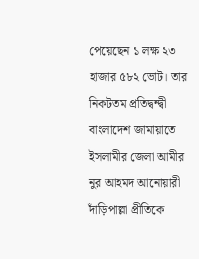পেয়েছেন ১ লক্ষ ২৩ হাজার ৫৮২ ভোট। তার নিকটতম প্রতিদ্বন্দ্বী বাংলাদেশ জামায়াতে ইসলামীর জেলা আমীর নুর আহমদ আনোয়ারী দাঁড়িপাল্লা প্রীতিকে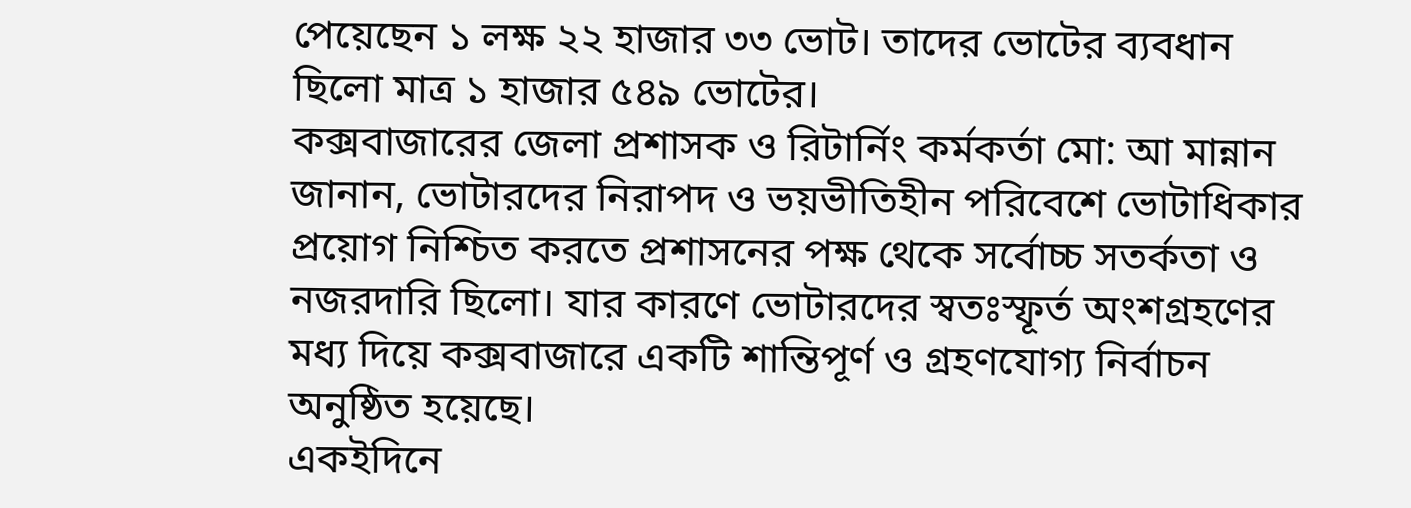পেয়েছেন ১ লক্ষ ২২ হাজার ৩৩ ভোট। তাদের ভোটের ব্যবধান ছিলো মাত্র ১ হাজার ৫৪৯ ভোটের।
কক্সবাজারের জেলা প্রশাসক ও রিটার্নিং কর্মকর্তা মো: আ মান্নান জানান, ভোটারদের নিরাপদ ও ভয়ভীতিহীন পরিবেশে ভোটাধিকার প্রয়োগ নিশ্চিত করতে প্রশাসনের পক্ষ থেকে সর্বোচ্চ সতর্কতা ও নজরদারি ছিলো। যার কারণে ভোটারদের স্বতঃস্ফূর্ত অংশগ্রহণের মধ্য দিয়ে কক্সবাজারে একটি শান্তিপূর্ণ ও গ্রহণযোগ্য নির্বাচন অনুষ্ঠিত হয়েছে।
একইদিনে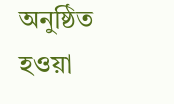অনুষ্ঠিত হওয়া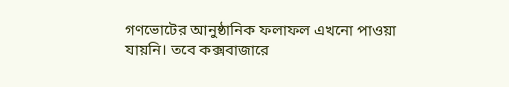গণভোটের আনুষ্ঠানিক ফলাফল এখনো পাওয়া যায়নি। তবে কক্সবাজারে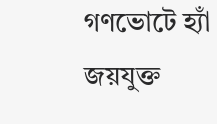গণভোটে হ্যাঁ জয়যুক্ত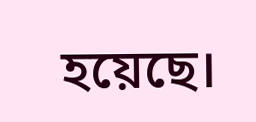হয়েছে।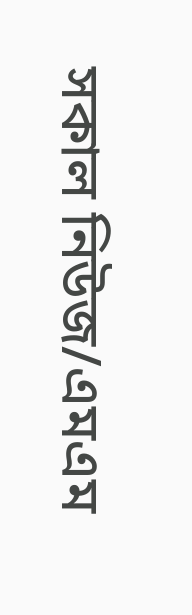সকাল নিউজ/এমএম